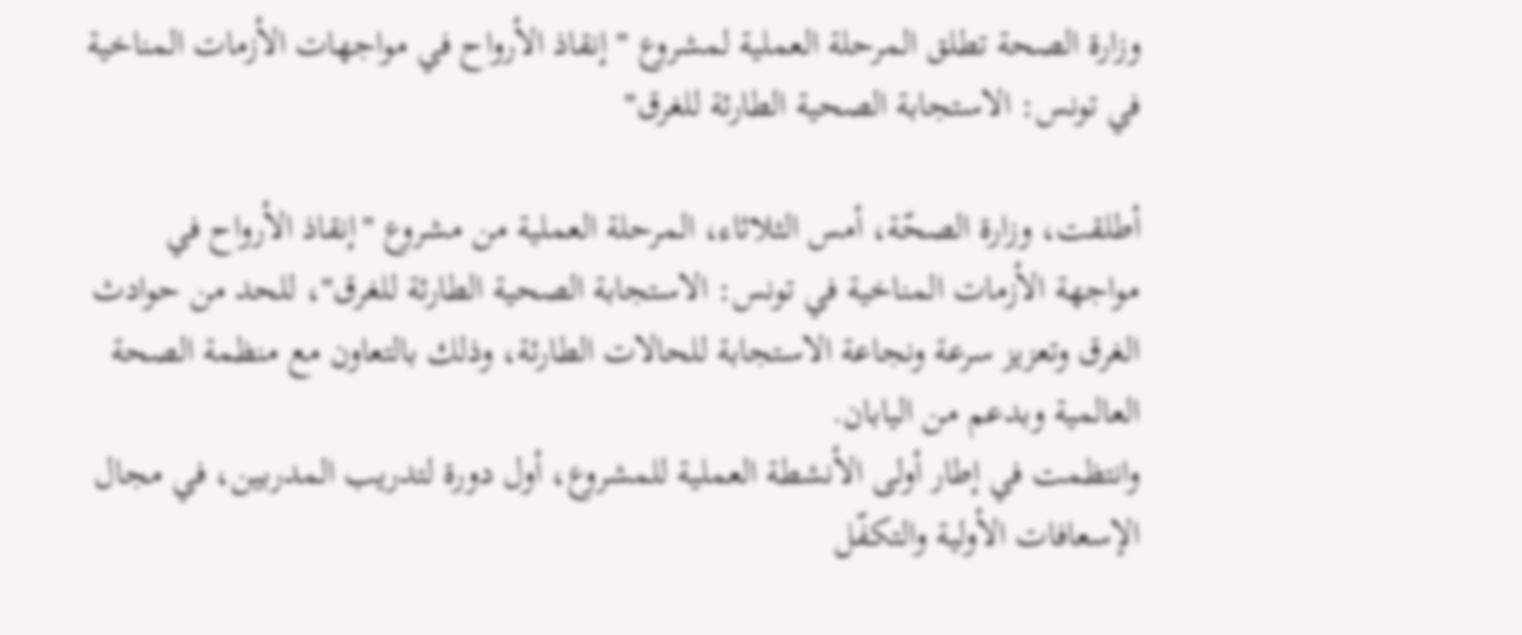وزارة الصحة تطلق المرحلة العملية لمشروع " إنقاذ الأرواح في مواجهات الأزمات المناخية في تونس: الاستجابة الصحية الطارئة للغرق"

أطلقت، وزارة الصحّة، أمس الثلاثاء، المرحلة العملية من مشروع "إنقاذ الأرواح في مواجهة الأزمات المناخية في تونس: الاستجابة الصحية الطارئة للغرق"، للحد من حوادث الغرق وتعزيز سرعة ونجاعة الاستجابة للحالات الطارئة، وذلك بالتعاون مع منظمة الصحة العالمية وبدعم من اليابان.
وانتظمت في إطار أولى الأنشطة العملية للمشروع، أول دورة لتدريب المدربين، في مجال الإسعافات الأولية والتكفّل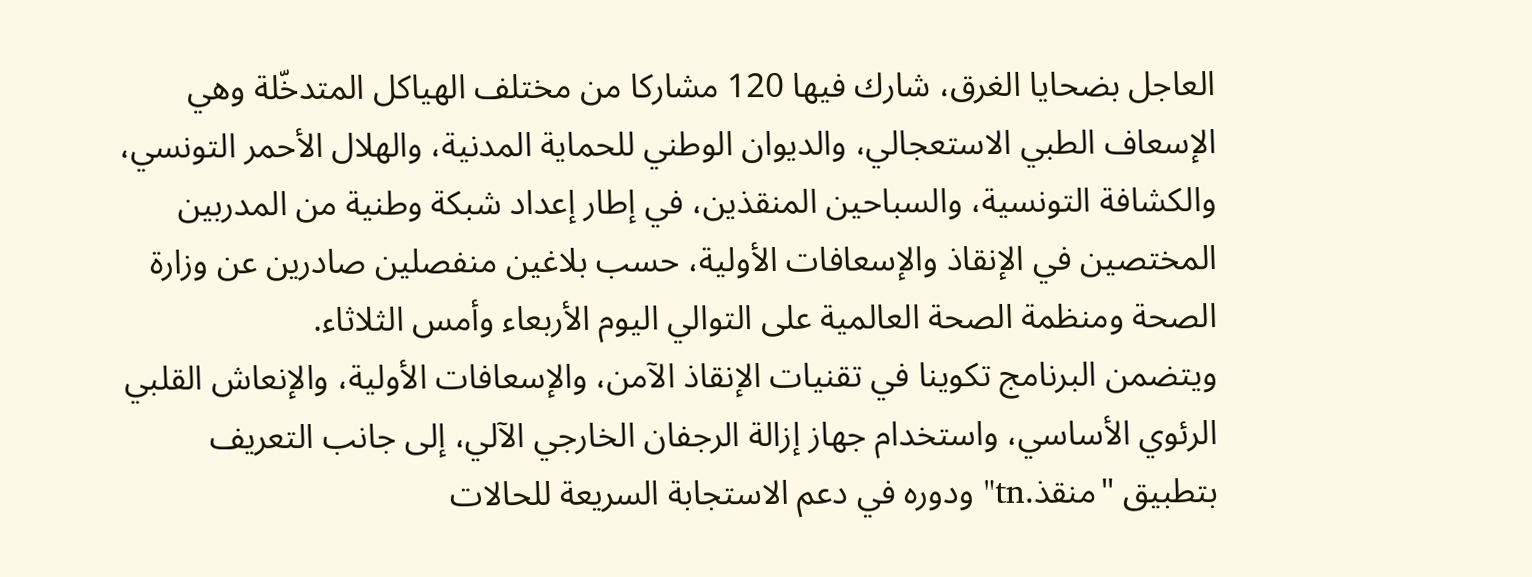العاجل بضحايا الغرق، شارك فيها 120 مشاركا من مختلف الهياكل المتدخّلة وهي الإسعاف الطبي الاستعجالي، والديوان الوطني للحماية المدنية، والهلال الأحمر التونسي، والكشافة التونسية، والسباحين المنقذين، في إطار إعداد شبكة وطنية من المدربين المختصين في الإنقاذ والإسعافات الأولية، حسب بلاغين منفصلين صادرين عن وزارة الصحة ومنظمة الصحة العالمية على التوالي اليوم الأربعاء وأمس الثلاثاء.
ويتضمن البرنامج تكوينا في تقنيات الإنقاذ الآمن، والإسعافات الأولية، والإنعاش القلبي الرئوي الأساسي، واستخدام جهاز إزالة الرجفان الخارجي الآلي، إلى جانب التعريف بتطبيق "منقذ.tn" ودوره في دعم الاستجابة السريعة للحالات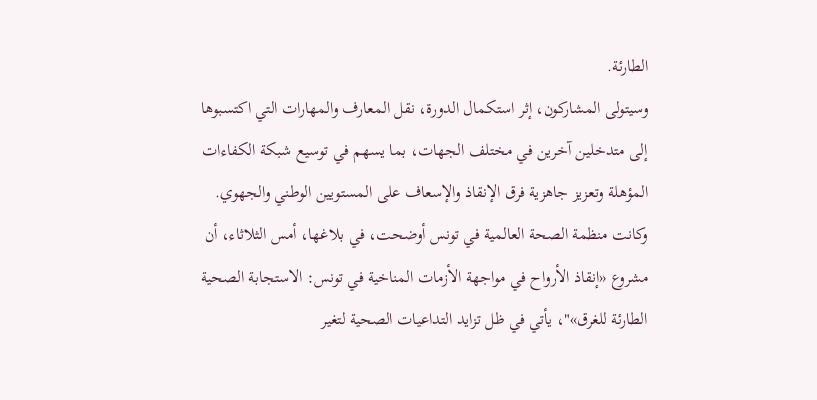الطارئة.
وسيتولى المشاركون، إثر استكمال الدورة، نقل المعارف والمهارات التي اكتسبوها إلى متدخلين آخرين في مختلف الجهات، بما يسهم في توسيع شبكة الكفاءات المؤهلة وتعزيز جاهزية فرق الإنقاذ والإسعاف على المستويين الوطني والجهوي.
وكانت منظمة الصحة العالمية في تونس أوضحت، في بلاغها، أمس الثلاثاء، أن مشروع «إنقاذ الأرواح في مواجهة الأزمات المناخية في تونس: الاستجابة الصحية الطارئة للغرق»"، يأتي في ظل تزايد التداعيات الصحية لتغير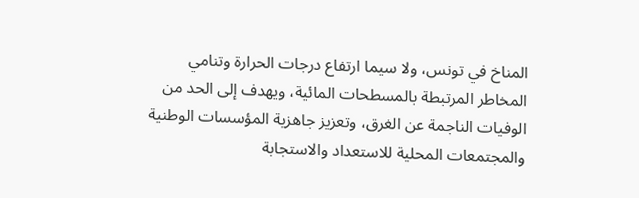المناخ في تونس، ولا سيما ارتفاع درجات الحرارة وتنامي المخاطر المرتبطة بالمسطحات المائية، ويهدف إلى الحد من الوفيات الناجمة عن الغرق، وتعزيز جاهزية المؤسسات الوطنية والمجتمعات المحلية للاستعداد والاستجابة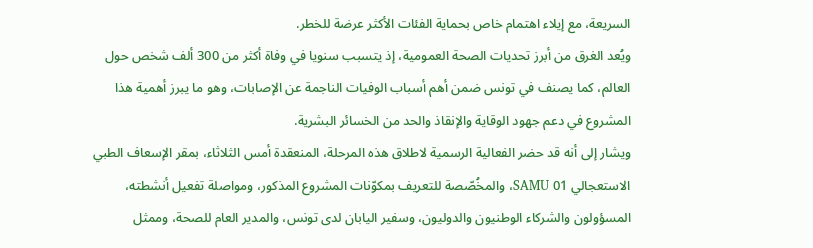السريعة، مع إيلاء اهتمام خاص بحماية الفئات الأكثر عرضة للخطر.
ويُعد الغرق من أبرز تحديات الصحة العمومية، إذ يتسبب سنويا في وفاة أكثر من 300 ألف شخص حول العالم، كما يصنف في تونس ضمن أهم أسباب الوفيات الناجمة عن الإصابات، وهو ما يبرز أهمية هذا المشروع في دعم جهود الوقاية والإنقاذ والحد من الخسائر البشرية.
ويشار إلى أنه قد حضر الفعالية الرسمية لاطلاق هذه المرحلة، المنعقدة أمس الثلاثاء، بمقر الإسعاف الطبي الاستعجالي SAMU 01، والمخُصّصة للتعريف بمكوّنات المشروع المذكور، ومواصلة تفعيل أنشطته، المسؤولون والشركاء الوطنيون والدوليون، وسفير اليابان لدى تونس، والمدير العام للصحة، وممثل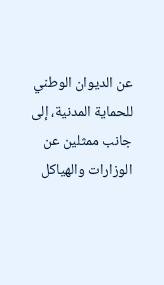عن الديوان الوطني للحماية المدنية، إلى جانب ممثلين عن الوزارات والهياكل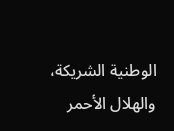الوطنية الشريكة، والهلال الأحمر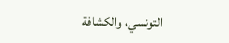التونسي، والكشافة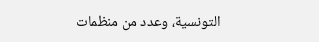التونسية، وعدد من منظمات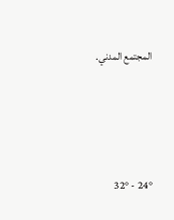المجتمع المدني.




24° - 32°